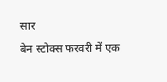सार
बेन स्टोक्स फरवरी में एक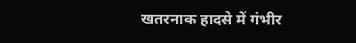खतरनाक हादसे में गंभीर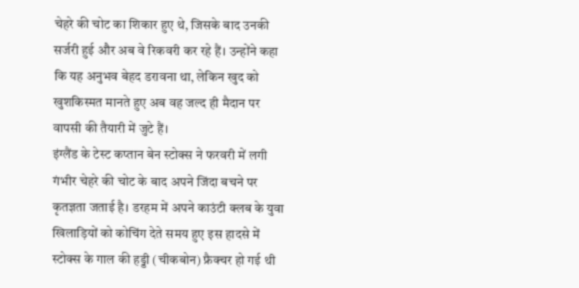चेहरे की चोट का शिकार हुए थे, जिसके बाद उनकी सर्जरी हुई और अब वे रिकवरी कर रहे हैं। उन्होंने कहा कि यह अनुभव बेहद डरावना था, लेकिन खुद को खुशकिस्मत मानते हुए अब वह जल्द ही मैदान पर वापसी की तैयारी में जुटे हैं।
इंग्लैंड के टेस्ट कप्तान बेन स्टोक्स ने फरवरी में लगी गंभीर चेहरे की चोट के बाद अपने जिंदा बचने पर कृतज्ञता जताई है। डरहम में अपने काउंटी क्लब के युवा खिलाड़ियों को कोचिंग देते समय हुए इस हादसे में स्टोक्स के गाल की हड्डी (चीकबोन) फ्रैक्चर हो गई थी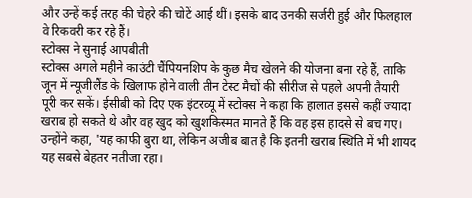और उन्हें कई तरह की चेहरे की चोटें आई थीं। इसके बाद उनकी सर्जरी हुई और फिलहाल वे रिकवरी कर रहे हैं।
स्टोक्स ने सुनाई आपबीती
स्टोक्स अगले महीने काउंटी चैंपियनशिप के कुछ मैच खेलने की योजना बना रहे हैं, ताकि जून में न्यूजीलैंड के खिलाफ होने वाली तीन टेस्ट मैचों की सीरीज से पहले अपनी तैयारी पूरी कर सकें। ईसीबी को दिए एक इंटरव्यू में स्टोक्स ने कहा कि हालात इससे कहीं ज्यादा खराब हो सकते थे और वह खुद को खुशकिस्मत मानते हैं कि वह इस हादसे से बच गए। उन्होंने कहा, 'यह काफी बुरा था, लेकिन अजीब बात है कि इतनी खराब स्थिति में भी शायद यह सबसे बेहतर नतीजा रहा।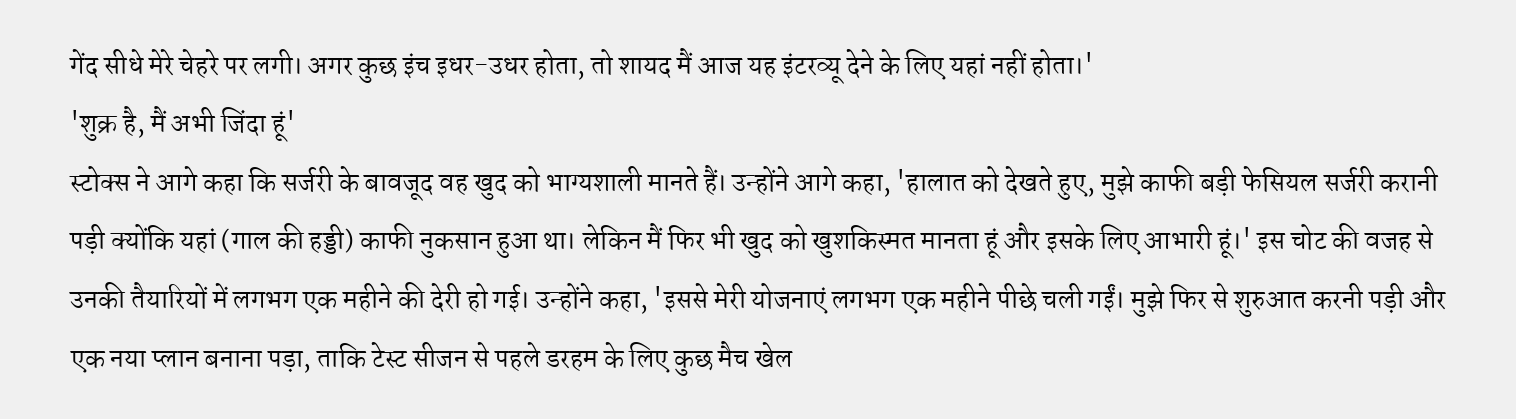गेंद सीधे मेरे चेहरे पर लगी। अगर कुछ इंच इधर-उधर होता, तो शायद मैं आज यह इंटरव्यू देने के लिए यहां नहीं होता।'
'शुक्र है, मैं अभी जिंदा हूं'
स्टोक्स ने आगे कहा कि सर्जरी के बावजूद वह खुद को भाग्यशाली मानते हैं। उन्होंने आगे कहा, 'हालात को देखते हुए, मुझे काफी बड़ी फेसियल सर्जरी करानी पड़ी क्योंकि यहां (गाल की हड्डी) काफी नुकसान हुआ था। लेकिन मैं फिर भी खुद को खुशकिस्मत मानता हूं और इसके लिए आभारी हूं।' इस चोट की वजह से उनकी तैयारियों में लगभग एक महीने की देरी हो गई। उन्होंने कहा, 'इससे मेरी योजनाएं लगभग एक महीने पीछे चली गईं। मुझे फिर से शुरुआत करनी पड़ी और एक नया प्लान बनाना पड़ा, ताकि टेस्ट सीजन से पहले डरहम के लिए कुछ मैच खेल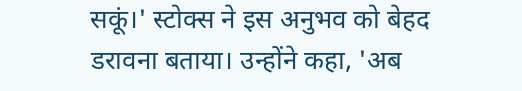सकूं।' स्टोक्स ने इस अनुभव को बेहद डरावना बताया। उन्होंने कहा, 'अब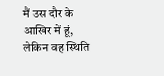मैं उस दौर के आखिर में हूं, लेकिन वह स्थिति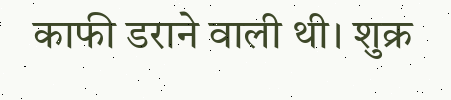काफी डराने वाली थी। शुक्र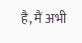है, मैं अभी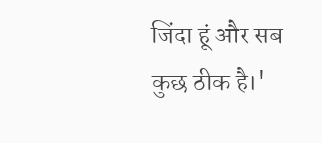जिंदा हूं और सब कुछ ठीक है।'